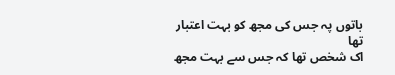باتوں پہ جس کی مجھ کو بہت اعتبار تھا
اک شخص تھا کہ جس سے بہت مجھ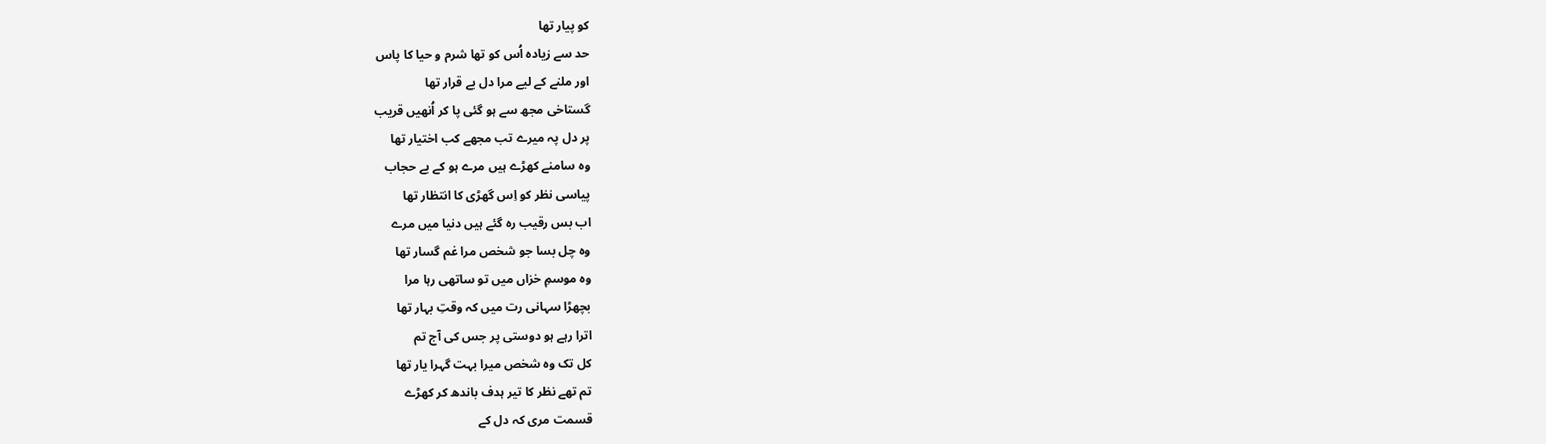کو پیار تھا
حد سے زیادہ اُس کو تھا شرم و حیا کا پاس
اور ملنے کے لیے مرا دل بے قرار تھا
گستاخی مجھ سے ہو گئی پا کر اُنھیں قریب
پر دل پہ میرے تب مجھے کب اختیار تھا
وہ سامنے کھڑے ہیں مرے ہو کے بے حجاب
پیاسی نظر کو اِس گھڑی کا انتظار تھا
اب بس رقیب رہ گئے ہیں دنیا میں مرے
وہ چل بسا جو شخص مرا غم گسار تھا
وہ موسمِ خزاں میں تو ساتھی رہا مرا
بچھڑا سہانی رت میں کہ وقتِ بہار تھا
اترا رہے ہو دوستی پر جس کی آج تم
کل تک وہ شخص میرا بہت گہرا یار تھا
تم تھے نظر کا تیر ہدف باندھ کر کھڑے
قسمت مری کہ دل کے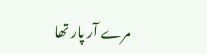مرے آر پار تھا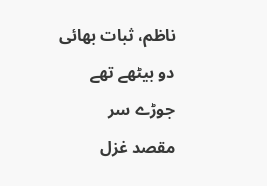ناظم، ثبات بھائی دو بیٹھے تھے جوڑے سر
مقصد غزل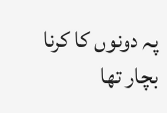پہ دونوں کا کرنا بچار تھا